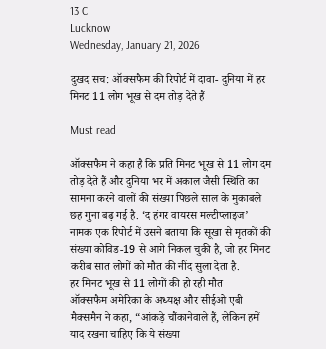13 C
Lucknow
Wednesday, January 21, 2026

दुखद सच: ऑक्सफैम की रिपोर्ट में दावा- दुनिया में हर मिनट 11 लोग भूख से दम तोड़ देते हैं

Must read

ऑक्सफैम ने कहा है कि प्रति मिनट भूख से 11 लोग दम तोड़ देते हैं और दुनिया भर में अकाल जैसी स्थिति का सामना करने वालों की संख्या पिछले साल के मुकाबले छह गुना बढ़ गई है. ‘द हंगर वायरस मल्टीप्लाइज’ नामक एक रिपोर्ट में उसने बताया कि सूखा से मृतकों की संख्या कोविड-19 से आगे निकल चुकी है, जो हर मिनट करीब सात लोगों को मौत की नींद सुला देता है.
हर मिनट भूख से 11 लोगों की हो रही मौत
ऑक्सफैम अमेरिका के अध्यक्ष और सीईओ एबी मैक्समैन ने कहा, “आंकड़े चौंकानेवाले हैं, लेकिन हमें याद रखना चाहिए कि ये संख्या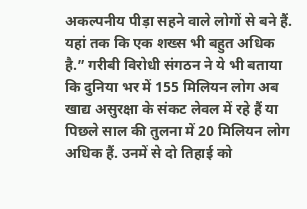अकल्पनीय पीड़ा सहने वाले लोगों से बने हैं. यहां तक कि एक शख्स भी बहुत अधिक है.” गरीबी विरोधी संगठन ने ये भी बताया कि दुनिया भर में 155 मिलियन लोग अब खाद्य असुरक्षा के संकट लेवल में रहे हैं या पिछले साल की तुलना में 20 मिलियन लोग अधिक हैं. उनमें से दो तिहाई को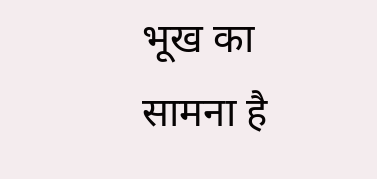भूख का सामना है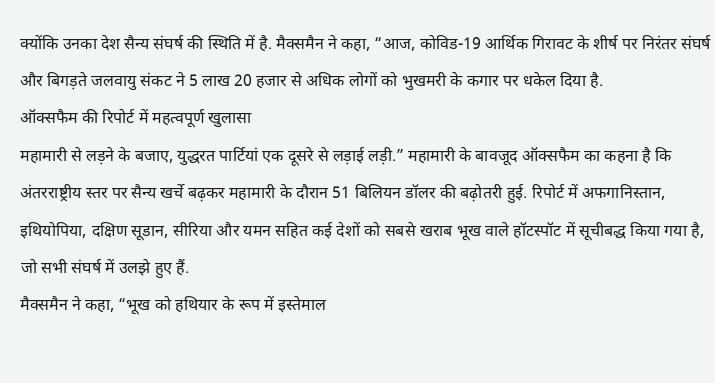क्योंकि उनका देश सैन्य संघर्ष की स्थिति में है. मैक्समैन ने कहा, “आज, कोविड-19 आर्थिक गिरावट के शीर्ष पर निरंतर संघर्ष और बिगड़ते जलवायु संकट ने 5 लाख 20 हजार से अधिक लोगों को भुखमरी के कगार पर धकेल दिया है.
ऑक्सफैम की रिपोर्ट में महत्वपूर्ण खुलासा
महामारी से लड़ने के बजाए, युद्धरत पार्टियां एक दूसरे से लड़ाई लड़ी.” महामारी के बावजूद ऑक्सफैम का कहना है कि अंतरराष्ट्रीय स्तर पर सैन्य खर्चे बढ़कर महामारी के दौरान 51 बिलियन डॉलर की बढ़ोतरी हुई. रिपोर्ट में अफगानिस्तान, इथियोपिया, दक्षिण सूडान, सीरिया और यमन सहित कई देशों को सबसे खराब भूख वाले हॉटस्पॉट में सूचीबद्ध किया गया है, जो सभी संघर्ष में उलझे हुए हैं.
मैक्समैन ने कहा, “भूख को हथियार के रूप में इस्तेमाल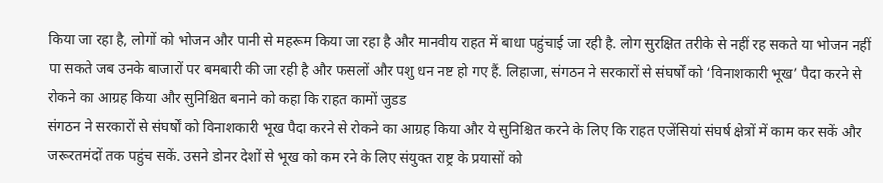किया जा रहा है, लोगों को भोजन और पानी से महरूम किया जा रहा है और मानवीय राहत में बाधा पहुंचाई जा रही है. लोग सुरक्षित तरीके से नहीं रह सकते या भोजन नहीं पा सकते जब उनके बाजारों पर बमबारी की जा रही है और फसलों और पशु धन नष्ट हो गए हैं. लिहाजा, संगठन ने सरकारों से संघर्षों को ‘विनाशकारी भूख’ पैदा करने से रोकने का आग्रह किया और सुनिश्चित बनाने को कहा कि राहत कामों जुडड
संगठन ने सरकारों से संघर्षों को विनाशकारी भूख पैदा करने से रोकने का आग्रह किया और ये सुनिश्चित करने के लिए कि राहत एजेंसियां संघर्ष क्षेत्रों में काम कर सकें और जरूरतमंदों तक पहुंच सकें. उसने डोनर देशों से भूख को कम रने के लिए संयुक्त राष्ट्र के प्रयासों को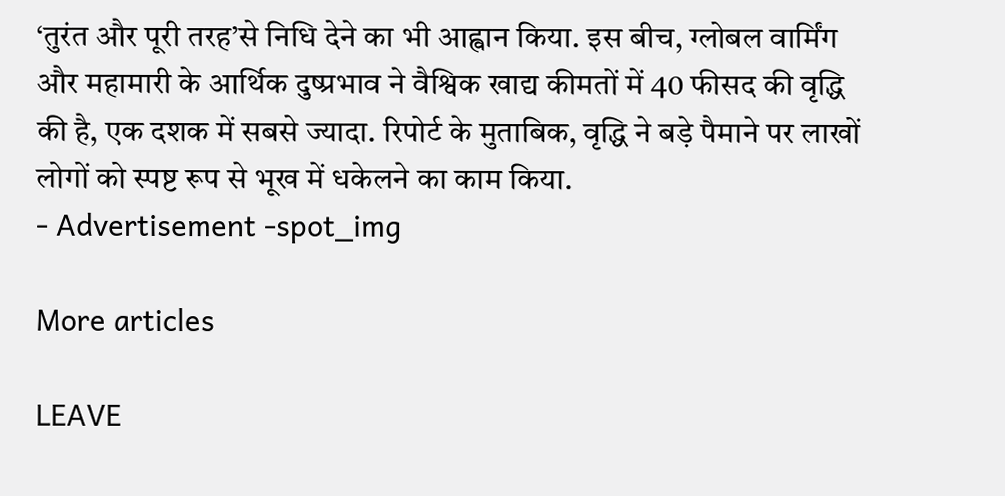‘तुरंत और पूरी तरह’से निधि देने का भी आह्वान किया. इस बीच, ग्लोबल वार्मिंग और महामारी के आर्थिक दुष्प्रभाव ने वैश्विक खाद्य कीमतों में 40 फीसद की वृद्धि की है, एक दशक में सबसे ज्यादा. रिपोर्ट के मुताबिक, वृद्धि ने बड़े पैमाने पर लाखों लोगों को स्पष्ट रूप से भूख में धकेलने का काम किया.
- Advertisement -spot_img

More articles

LEAVE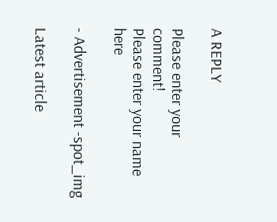A REPLY

Please enter your comment!
Please enter your name here

- Advertisement -spot_img

Latest article